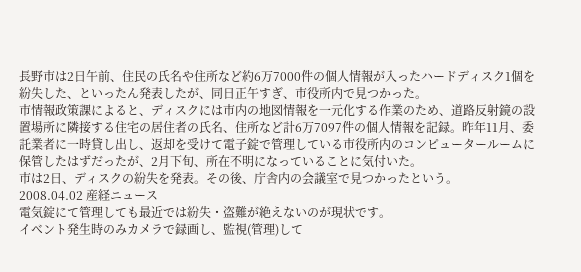長野市は2日午前、住民の氏名や住所など約6万7000件の個人情報が入ったハードディスク1個を紛失した、といったん発表したが、同日正午すぎ、市役所内で見つかった。
市情報政策課によると、ディスクには市内の地図情報を一元化する作業のため、道路反射鏡の設置場所に隣接する住宅の居住者の氏名、住所など計6万7097件の個人情報を記録。昨年11月、委託業者に一時貸し出し、返却を受けて電子錠で管理している市役所内のコンピュータールームに保管したはずだったが、2月下旬、所在不明になっていることに気付いた。
市は2日、ディスクの紛失を発表。その後、庁舎内の会議室で見つかったという。
2008.04.02 産経ニュース
電気錠にて管理しても最近では紛失・盗難が絶えないのが現状です。
イベント発生時のみカメラで録画し、監視(管理)して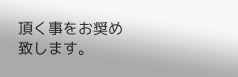頂く事をお奨め致します。